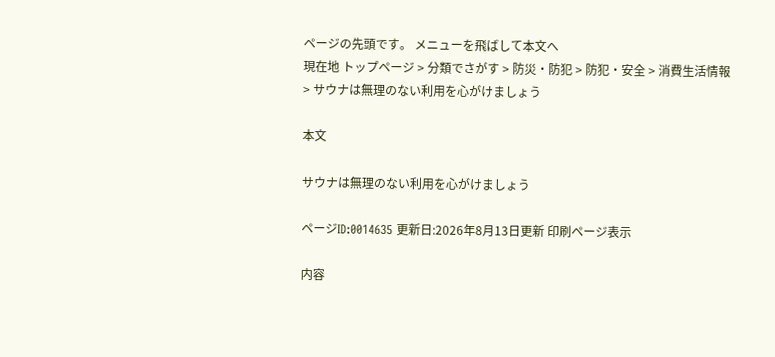ページの先頭です。 メニューを飛ばして本文へ
現在地 トップページ > 分類でさがす > 防災・防犯 > 防犯・安全 > 消費生活情報 > サウナは無理のない利用を心がけましょう

本文

サウナは無理のない利用を心がけましょう

ページID:0014635 更新日:2026年8月13日更新 印刷ページ表示

内容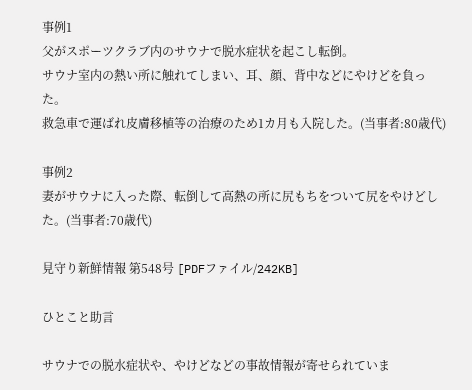事例1
父がスポーツクラブ内のサウナで脱水症状を起こし転倒。
サウナ室内の熱い所に触れてしまい、耳、顔、背中などにやけどを負った。
救急車で運ばれ皮膚移植等の治療のため1カ月も入院した。(当事者:80歳代)

事例2
妻がサウナに入った際、転倒して高熱の所に尻もちをついて尻をやけどした。(当事者:70歳代)

見守り新鮮情報 第548号 [PDFファイル/242KB]

ひとこと助言

サウナでの脱水症状や、やけどなどの事故情報が寄せられていま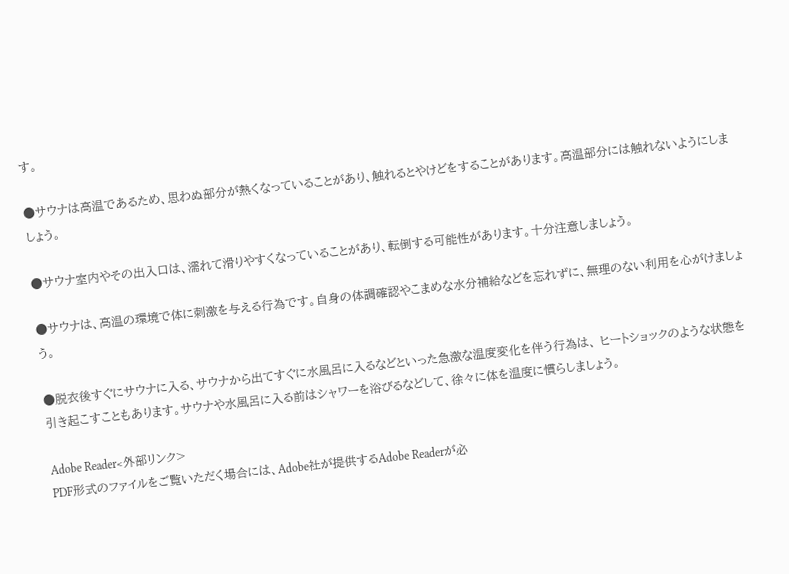す。

●サウナは高温であるため、思わぬ部分が熱くなっていることがあり、触れるとやけどをすることがあります。高温部分には触れないようにしましょう。

●サウナ室内やその出入口は、濡れて滑りやすくなっていることがあり、転倒する可能性があります。十分注意しましょう。

●サウナは、高温の環境で体に刺激を与える行為です。自身の体調確認やこまめな水分補給などを忘れずに、無理のない利用を心がけましょう。

●脱衣後すぐにサウナに入る、サウナから出てすぐに水風呂に入るなどといった急激な温度変化を伴う行為は、 ヒートショックのような状態を引き起こすこともあります。サウナや水風呂に入る前はシャワーを浴びるなどして、徐々に体を温度に慣らしましょう。

Adobe Reader<外部リンク>
PDF形式のファイルをご覧いただく場合には、Adobe社が提供するAdobe Readerが必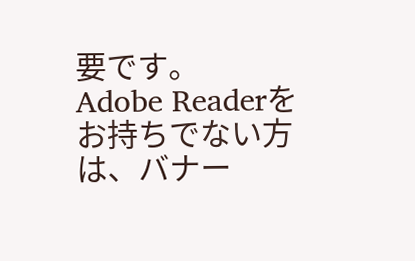要です。
Adobe Readerをお持ちでない方は、バナー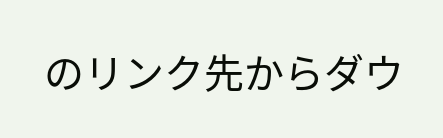のリンク先からダウ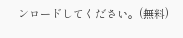ンロードしてください。(無料)